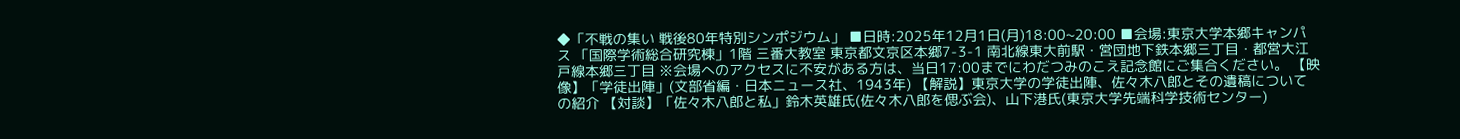◆「不戦の集い 戦後80年特別シンポジウム」 ■日時:2025年12月1日(月)18:00~20:00 ■会場:東京大学本郷キャンパス 「国際学術総合研究棟」1階 三番大教室 東京都文京区本郷7-3-1 南北線東大前駅・営団地下鉄本郷三丁目・都営大江戸線本郷三丁目 ※会場へのアクセスに不安がある方は、当日17:00までにわだつみのこえ記念館にご集合ください。 【映像】「学徒出陣」(文部省編・日本ニュース社、1943年) 【解説】東京大学の学徒出陣、佐々木八郎とその遺稿についての紹介 【対談】「佐々木八郎と私」鈴木英雄氏(佐々木八郎を偲ぶ会)、山下港氏(東京大学先端科学技術センター)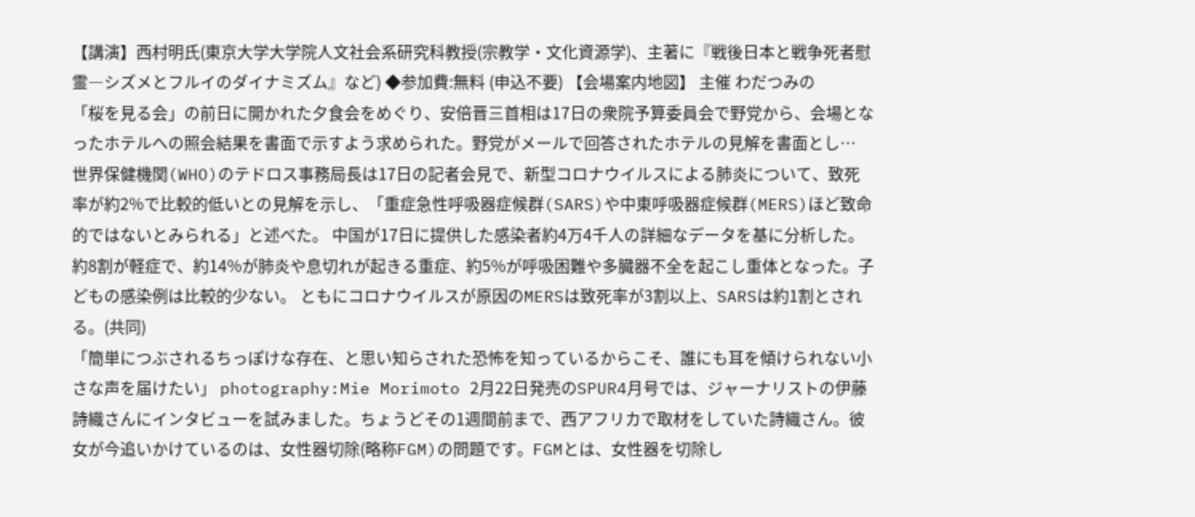【講演】西村明氏(東京大学大学院人文社会系研究科教授(宗教学・文化資源学)、主著に『戦後日本と戦争死者慰霊―シズメとフルイのダイナミズム』など) ◆参加費:無料 (申込不要) 【会場案内地図】 主催 わだつみの
「桜を見る会」の前日に開かれた夕食会をめぐり、安倍晋三首相は17日の衆院予算委員会で野党から、会場となったホテルへの照会結果を書面で示すよう求められた。野党がメールで回答されたホテルの見解を書面とし…
世界保健機関(WHO)のテドロス事務局長は17日の記者会見で、新型コロナウイルスによる肺炎について、致死率が約2%で比較的低いとの見解を示し、「重症急性呼吸器症候群(SARS)や中東呼吸器症候群(MERS)ほど致命的ではないとみられる」と述べた。 中国が17日に提供した感染者約4万4千人の詳細なデータを基に分析した。約8割が軽症で、約14%が肺炎や息切れが起きる重症、約5%が呼吸困難や多臓器不全を起こし重体となった。子どもの感染例は比較的少ない。 ともにコロナウイルスが原因のMERSは致死率が3割以上、SARSは約1割とされる。(共同)
「簡単につぶされるちっぽけな存在、と思い知らされた恐怖を知っているからこそ、誰にも耳を傾けられない小さな声を届けたい」 photography:Mie Morimoto 2月22日発売のSPUR4月号では、ジャーナリストの伊藤詩織さんにインタビューを試みました。ちょうどその1週間前まで、西アフリカで取材をしていた詩織さん。彼女が今追いかけているのは、女性器切除(略称FGM)の問題です。FGMとは、女性器を切除し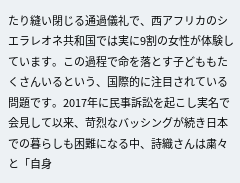たり縫い閉じる通過儀礼で、西アフリカのシエラレオネ共和国では実に9割の女性が体験しています。この過程で命を落とす子どももたくさんいるという、国際的に注目されている問題です。2017年に民事訴訟を起こし実名で会見して以来、苛烈なバッシングが続き日本での暮らしも困難になる中、詩織さんは粛々と「自身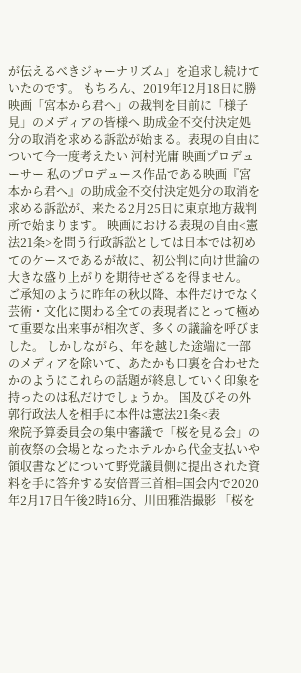が伝えるべきジャーナリズム」を追求し続けていたのです。 もちろん、2019年12月18日に勝
映画「宮本から君へ」の裁判を目前に「様子見」のメディアの皆様へ 助成金不交付決定処分の取消を求める訴訟が始まる。表現の自由について今一度考えたい 河村光庸 映画プロデューサー 私のプロデュース作品である映画『宮本から君へ』の助成金不交付決定処分の取消を求める訴訟が、来たる2月25日に東京地方裁判所で始まります。 映画における表現の自由<憲法21条>を問う行政訴訟としては日本では初めてのケースであるが故に、初公判に向け世論の大きな盛り上がりを期待せざるを得ません。 ご承知のように昨年の秋以降、本件だけでなく芸術・文化に関わる全ての表現者にとって極めて重要な出来事が相次ぎ、多くの議論を呼びました。 しかしながら、年を越した途端に一部のメディアを除いて、あたかも口裏を合わせたかのようにこれらの話題が終息していく印象を持ったのは私だけでしょうか。 国及びその外郭行政法人を相手に本件は憲法21条<表
衆院予算委員会の集中審議で「桜を見る会」の前夜祭の会場となったホテルから代金支払いや領収書などについて野党議員側に提出された資料を手に答弁する安倍晋三首相=国会内で2020年2月17日午後2時16分、川田雅浩撮影 「桜を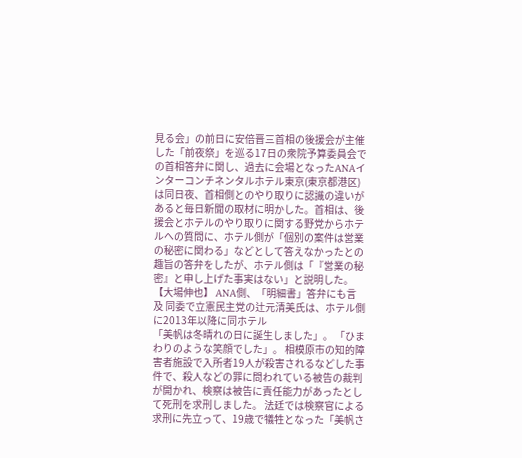見る会」の前日に安倍晋三首相の後援会が主催した「前夜祭」を巡る17日の衆院予算委員会での首相答弁に関し、過去に会場となったANAインターコンチネンタルホテル東京(東京都港区)は同日夜、首相側とのやり取りに認識の違いがあると毎日新聞の取材に明かした。首相は、後援会とホテルのやり取りに関する野党からホテルへの質問に、ホテル側が「個別の案件は営業の秘密に関わる」などとして答えなかったとの趣旨の答弁をしたが、ホテル側は「『営業の秘密』と申し上げた事実はない」と説明した。【大場伸也】 ANA側、「明細書」答弁にも言及 同委で立憲民主党の辻元清美氏は、ホテル側に2013年以降に同ホテル
「美帆は冬晴れの日に誕生しました」。 「ひまわりのような笑顔でした」。 相模原市の知的障害者施設で入所者19人が殺害されるなどした事件で、殺人などの罪に問われている被告の裁判が開かれ、検察は被告に責任能力があったとして死刑を求刑しました。 法廷では検察官による求刑に先立って、19歳で犠牲となった「美帆さ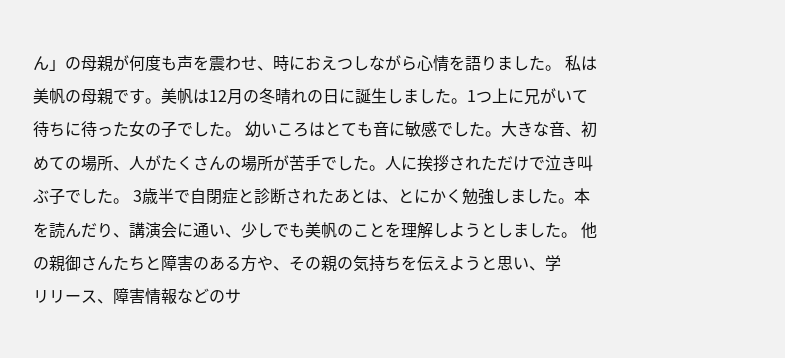ん」の母親が何度も声を震わせ、時におえつしながら心情を語りました。 私は美帆の母親です。美帆は12月の冬晴れの日に誕生しました。1つ上に兄がいて待ちに待った女の子でした。 幼いころはとても音に敏感でした。大きな音、初めての場所、人がたくさんの場所が苦手でした。人に挨拶されただけで泣き叫ぶ子でした。 3歳半で自閉症と診断されたあとは、とにかく勉強しました。本を読んだり、講演会に通い、少しでも美帆のことを理解しようとしました。 他の親御さんたちと障害のある方や、その親の気持ちを伝えようと思い、学
リリース、障害情報などのサ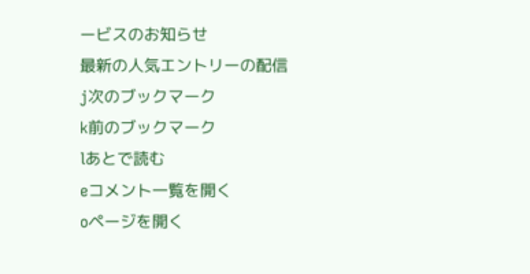ービスのお知らせ
最新の人気エントリーの配信
j次のブックマーク
k前のブックマーク
lあとで読む
eコメント一覧を開く
oページを開く